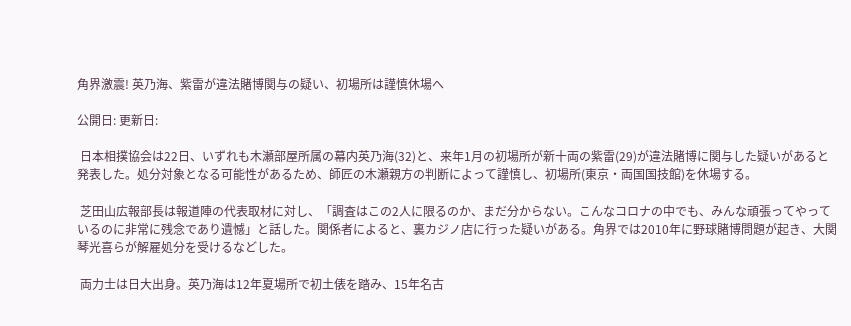角界激震! 英乃海、紫雷が違法賭博関与の疑い、初場所は謹慎休場へ

公開日: 更新日:

 日本相撲協会は22日、いずれも木瀬部屋所属の幕内英乃海(32)と、来年1月の初場所が新十両の紫雷(29)が違法賭博に関与した疑いがあると発表した。処分対象となる可能性があるため、師匠の木瀬親方の判断によって謹慎し、初場所(東京・両国国技館)を休場する。

 芝田山広報部長は報道陣の代表取材に対し、「調査はこの2人に限るのか、まだ分からない。こんなコロナの中でも、みんな頑張ってやっているのに非常に残念であり遺憾」と話した。関係者によると、裏カジノ店に行った疑いがある。角界では2010年に野球賭博問題が起き、大関琴光喜らが解雇処分を受けるなどした。

 両力士は日大出身。英乃海は12年夏場所で初土俵を踏み、15年名古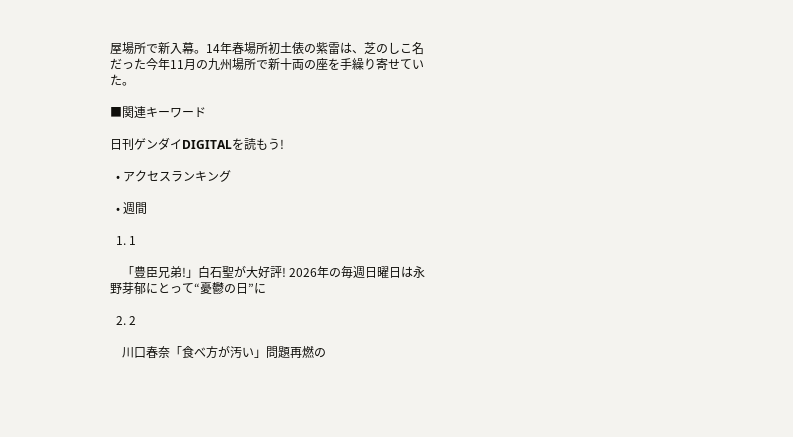屋場所で新入幕。14年春場所初土俵の紫雷は、芝のしこ名だった今年11月の九州場所で新十両の座を手繰り寄せていた。

■関連キーワード

日刊ゲンダイDIGITALを読もう!

  • アクセスランキング

  • 週間

  1. 1

    「豊臣兄弟!」白石聖が大好評! 2026年の毎週日曜日は永野芽郁にとって“憂鬱の日”に

  2. 2

    川口春奈「食べ方が汚い」問題再燃の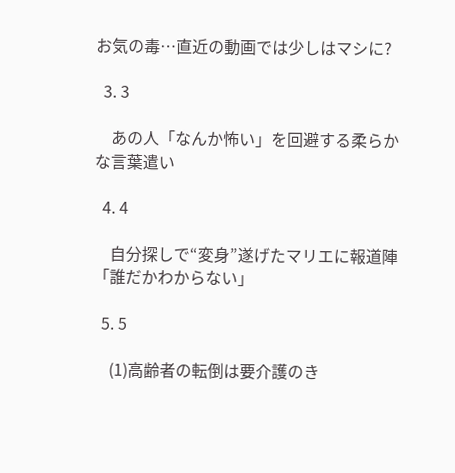お気の毒…直近の動画では少しはマシに?

  3. 3

    あの人「なんか怖い」を回避する柔らかな言葉遣い

  4. 4

    自分探しで“変身”遂げたマリエに報道陣「誰だかわからない」

  5. 5

    (1)高齢者の転倒は要介護のき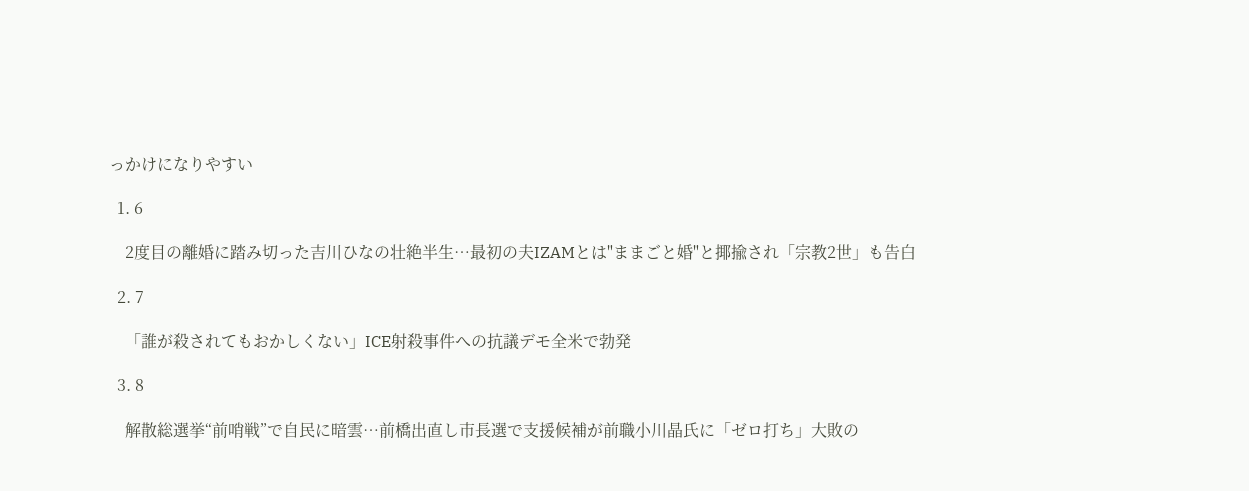っかけになりやすい

  1. 6

    2度目の離婚に踏み切った吉川ひなの壮絶半生…最初の夫IZAMとは"ままごと婚"と揶揄され「宗教2世」も告白

  2. 7

    「誰が殺されてもおかしくない」ICE射殺事件への抗議デモ全米で勃発

  3. 8

    解散総選挙“前哨戦”で自民に暗雲…前橋出直し市長選で支援候補が前職小川晶氏に「ゼロ打ち」大敗の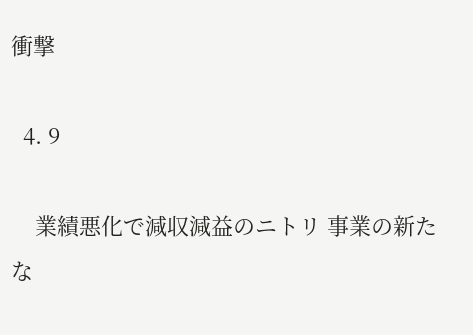衝撃

  4. 9

    業績悪化で減収減益のニトリ 事業の新たな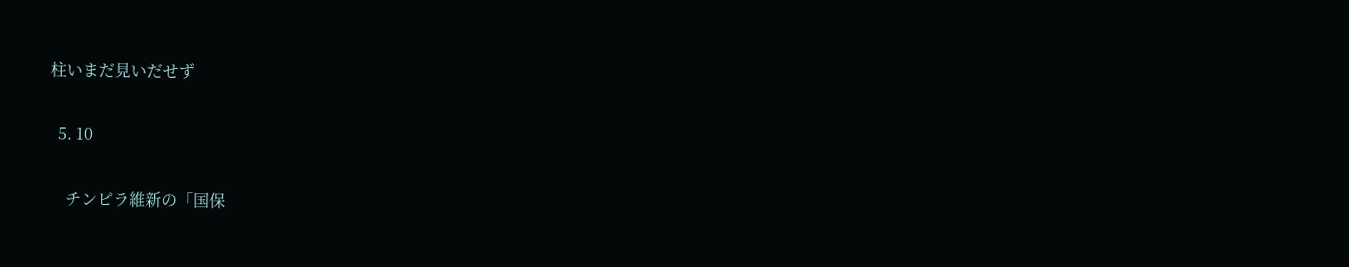柱いまだ見いだせず

  5. 10

    チンピラ維新の「国保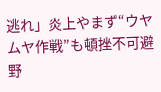逃れ」炎上やまず“ウヤムヤ作戦”も頓挫不可避 野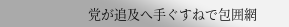党が追及へ手ぐすねで包囲網